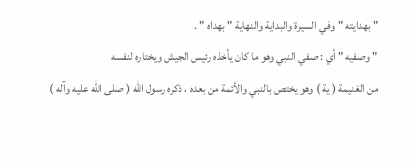" بهدايته " وفي السيرة والبداية والنهاية " بهداه " .
" وصفيه " أي : صفي النبي وهو ما كان يأخذه رئيس الجيش ويختاره لنفسه
من الغنيمة ( ية ) وهو يختص بالنبي والأئمة من بعده ، ذكره رسول الله ( صلى الله عليه وآله )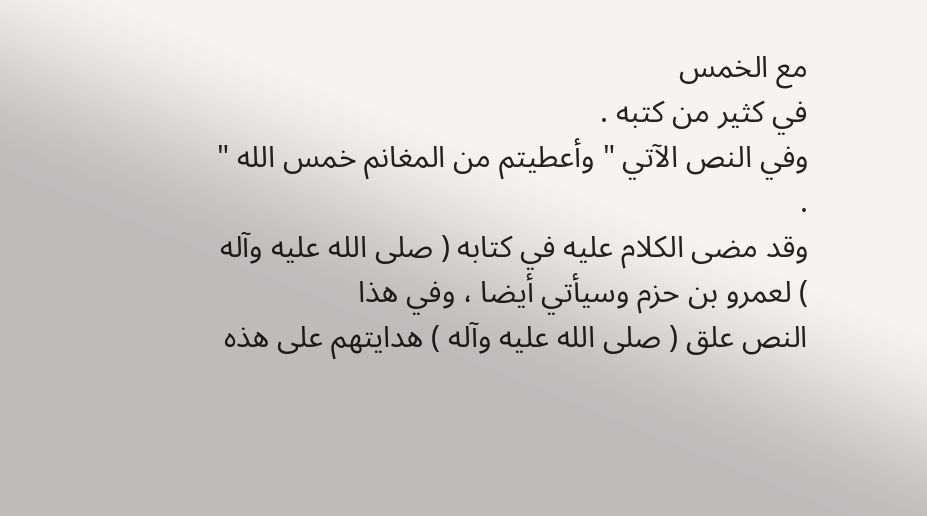مع الخمس
في كثير من كتبه .
وفي النص الآتي " وأعطيتم من المغانم خمس الله " .
وقد مضى الكلام عليه في كتابه ( صلى الله عليه وآله ) لعمرو بن حزم وسيأتي أيضا ، وفي هذا
النص علق ( صلى الله عليه وآله ) هدايتهم على هذه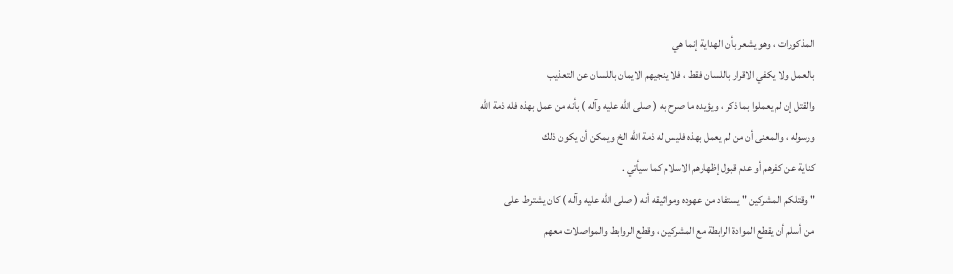المذكورات ، وهو يشعر بأن الهداية إنما هي
بالعمل ولا يكفي الاقرار باللسان فقط ، فلا ينجيهم الايمان باللسان عن التعذيب
والقتل إن لم يعملوا بما ذكر ، ويؤيده ما صرح به ( صلى الله عليه وآله ) بأنه من عمل بهذه فله ذمة الله
ورسوله ، والمعنى أن من لم يعمل بهذه فليس له ذمة الله الخ ويمكن أن يكون ذلك
كناية عن كفرهم أو عدم قبول إظهارهم الاسلام كما سيأتي .
" وقتلكم المشركين " يستفاد من عهوده ومواثيقه أنه ( صلى الله عليه وآله ) كان يشترط على
من أسلم أن يقطع الموادة الرابطة مع المشركين ، وقطع الروابط والمواصلات معهم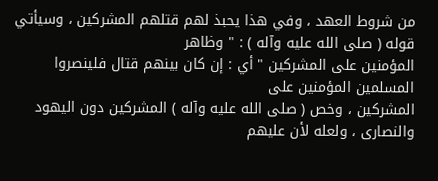من شروط العهد ، وفي هذا يحبذ لهم قتلهم المشركين ، وسيأتي قوله ( صلى الله عليه وآله ) : " وظاهر
المؤمنين على المشركين " أي : إن كان بينهم قتال فلينصروا المسلمين المؤمنين على
المشركين ، وخص ( صلى الله عليه وآله ) المشركين دون اليهود والنصارى ، ولعله لأن عليهم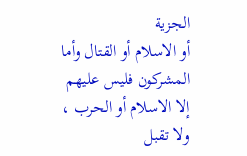الجزية
أو الاسلام أو القتال وأما المشركون فليس عليهم إلا الاسلام أو الحرب ، ولا تقبل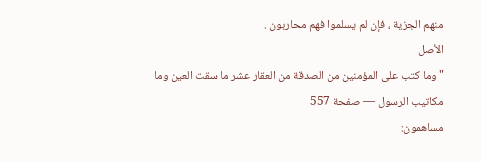منهم الجزية ، فإن لم يسلموا فهم محاربون .
الأصل
" وما كتب على المؤمنين من الصدقة من العقار عشر ما سقت العين وما
مكاتيب الرسول — صفحة 557
مساهمون: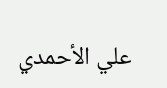علي الأحمدي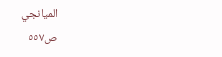الميانجي
ص٥٥٧